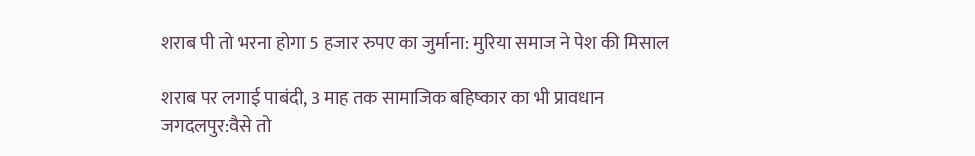शराब पी तो भरना होगा 5 हजार रुपए का जुर्माना: मुरिया समाज ने पेश की मिसाल

शराब पर लगाई पाबंदी, 3 माह तक सामाजिक बहिष्कार का भी प्रावधान
जगदलपुर:वैसे तो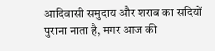आदिवासी समुदाय और शराब का सदियों पुराना नाता है, मगर आज की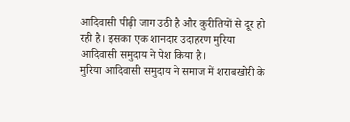आदिवासी पीढ़ी जाग उठी है और कुरीतियों से दूर हो रही है। इसका एक शानदार उदाहरण मुरिया आदिवासी समुदाय ने पेश किया है।
मुरिया आदिवासी समुदाय ने समाज में शराबखोरी के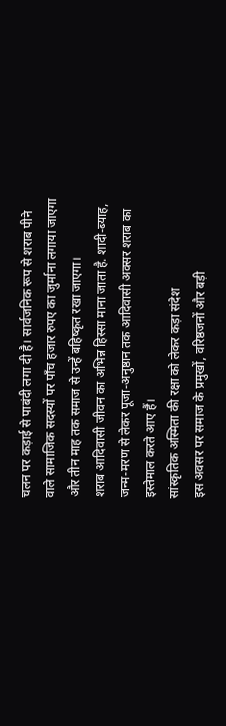चलन पर कड़ाई से पाबंदी लगा दी है। सार्वजनिक रूप से शराब पीने वाले सामाजिक सदस्यों पर पाँच हजार रुपए का जुर्माना लगाया जाएगा और तीन माह तक समाज से उन्हें बहिष्कृत रखा जाएगा।
शराब आदिवासी जीवन का अभिन्न हिस्सा माना जाता है. शादी-ब्याह, जन्म-मरण से लेकर पूजा-अनुष्ठान तक आदिवासी अक्सर शराब का इस्तेमाल करते आए हैं।
सांस्कृतिक अस्मिता की रक्षा को लेकर कड़ा संदेश
इस अवसर पर समाज के प्रमुखों, वरिष्ठजनों और बड़ी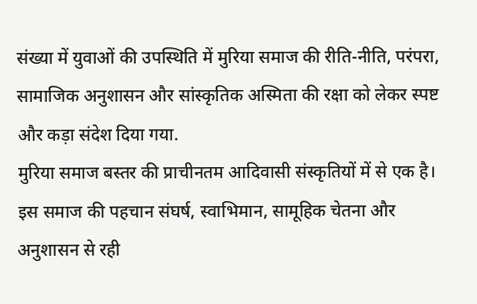संख्या में युवाओं की उपस्थिति में मुरिया समाज की रीति-नीति, परंपरा, सामाजिक अनुशासन और सांस्कृतिक अस्मिता की रक्षा को लेकर स्पष्ट और कड़ा संदेश दिया गया.
मुरिया समाज बस्तर की प्राचीनतम आदिवासी संस्कृतियों में से एक है। इस समाज की पहचान संघर्ष, स्वाभिमान, सामूहिक चेतना और अनुशासन से रही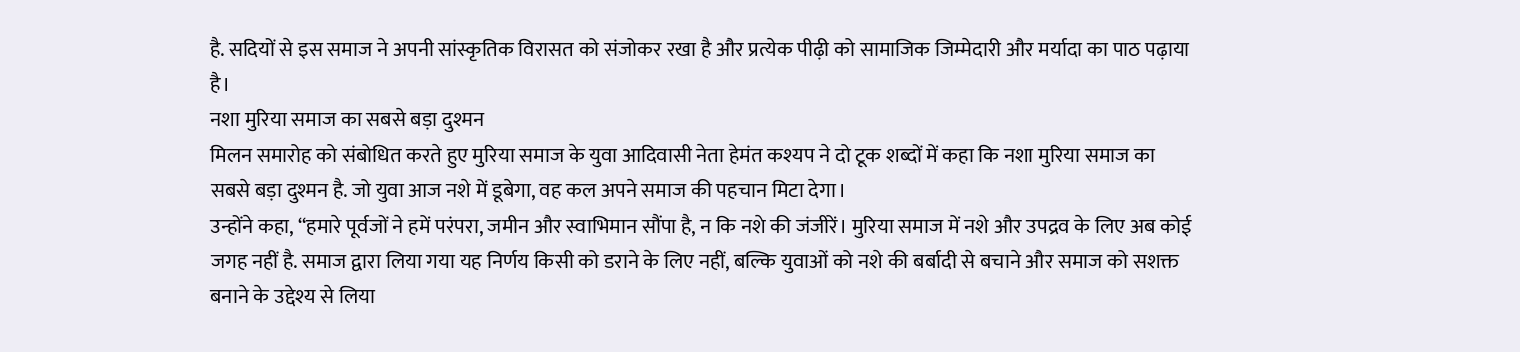है. सदियों से इस समाज ने अपनी सांस्कृतिक विरासत को संजोकर रखा है और प्रत्येक पीढ़ी को सामाजिक जिम्मेदारी और मर्यादा का पाठ पढ़ाया है।
नशा मुरिया समाज का सबसे बड़ा दुश्मन
मिलन समारोह को संबोधित करते हुए मुरिया समाज के युवा आदिवासी नेता हेमंत कश्यप ने दो टूक शब्दों में कहा कि नशा मुरिया समाज का सबसे बड़ा दुश्मन है. जो युवा आज नशे में डूबेगा, वह कल अपने समाज की पहचान मिटा देगा।
उन्होंने कहा, “हमारे पूर्वजों ने हमें परंपरा, जमीन और स्वाभिमान सौंपा है, न कि नशे की जंजीरें। मुरिया समाज में नशे और उपद्रव के लिए अब कोई जगह नहीं है. समाज द्वारा लिया गया यह निर्णय किसी को डराने के लिए नहीं, बल्कि युवाओं को नशे की बर्बादी से बचाने और समाज को सशक्त बनाने के उद्देश्य से लिया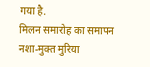गया है.
मिलन समारोह का समापन नशा-मुक्त मुरिया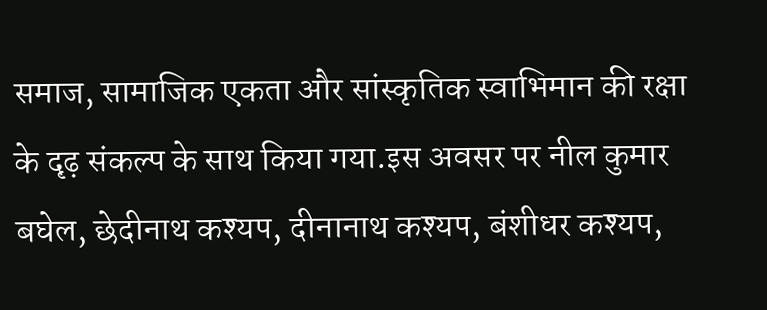समाज, सामाजिक एकता और सांस्कृतिक स्वाभिमान की रक्षा के दृढ़ संकल्प के साथ किया गया.इस अवसर पर नील कुमार बघेल, छेदीनाथ कश्यप, दीनानाथ कश्यप, बंशीधर कश्यप,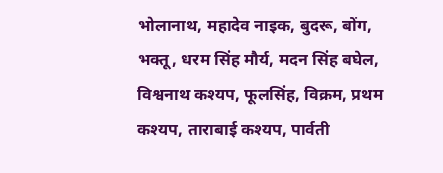भोलानाथ, महादेव नाइक, बुदरू, बोंग, भक्तू, धरम सिंह मौर्य, मदन सिंह बघेल, विश्वनाथ कश्यप, फूलसिंह, विक्रम, प्रथम कश्यप, ताराबाई कश्यप, पार्वती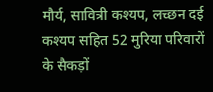मौर्य, सावित्री कश्यप, लच्छन दई कश्यप सहित 52 मुरिया परिवारों के सैकड़ों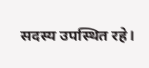सदस्य उपस्थित रहे।